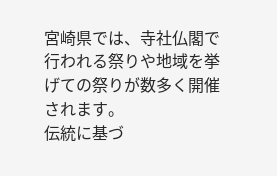宮崎県では、寺社仏閣で行われる祭りや地域を挙げての祭りが数多く開催されます。
伝統に基づ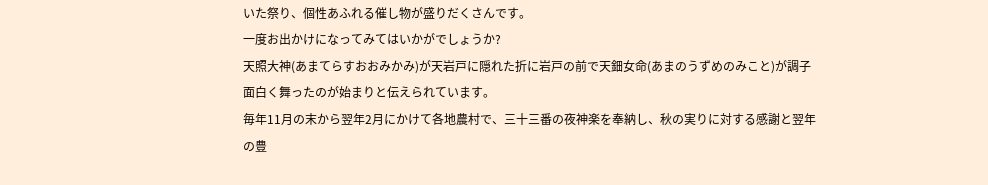いた祭り、個性あふれる催し物が盛りだくさんです。
一度お出かけになってみてはいかがでしょうか?
天照大神(あまてらすおおみかみ)が天岩戸に隠れた折に岩戸の前で天鈿女命(あまのうずめのみこと)が調子面白く舞ったのが始まりと伝えられています。
毎年11月の末から翌年2月にかけて各地農村で、三十三番の夜神楽を奉納し、秋の実りに対する感謝と翌年の豊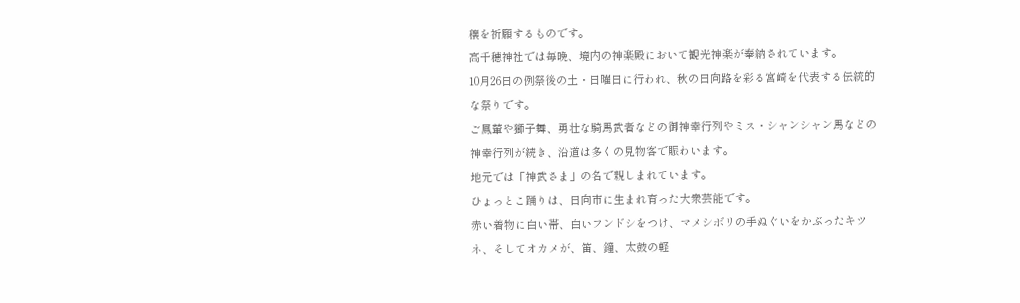穣を祈願するものです。
高千穂神社では毎晩、境内の神楽殿において観光神楽が奉納されています。
10月26日の例祭後の土・日曜日に行われ、秋の日向路を彩る宮崎を代表する伝統的な祭りです。
ご鳳輦や獅子舞、勇壮な騎馬武者などの御神幸行列やミス・シャンシャン馬などの神幸行列が続き、沿道は多くの見物客で賑わいます。
地元では「神武さま」の名で親しまれています。
ひょっとこ踊りは、日向市に生まれ育った大衆芸能です。
赤い着物に白い帯、白いフンドシをつけ、マメシボリの手ぬぐいをかぶったキツネ、そしてオカメが、笛、鐘、太鼓の軽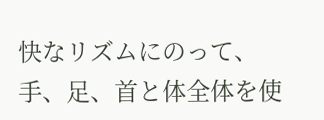快なリズムにのって、
手、足、首と体全体を使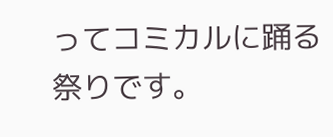ってコミカルに踊る祭りです。